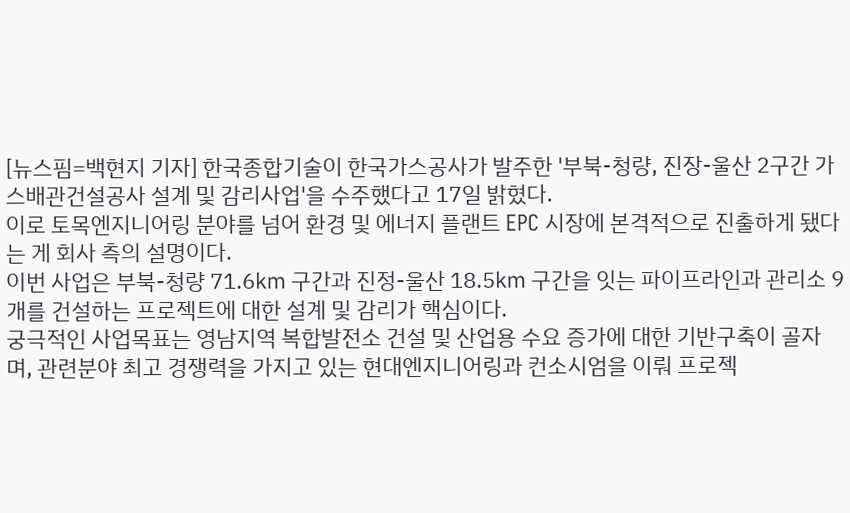[뉴스핌=백현지 기자] 한국종합기술이 한국가스공사가 발주한 '부북-청량, 진장-울산 2구간 가스배관건설공사 설계 및 감리사업'을 수주했다고 17일 밝혔다.
이로 토목엔지니어링 분야를 넘어 환경 및 에너지 플랜트 EPC 시장에 본격적으로 진출하게 됐다는 게 회사 측의 설명이다.
이번 사업은 부북-청량 71.6㎞ 구간과 진정-울산 18.5㎞ 구간을 잇는 파이프라인과 관리소 9개를 건설하는 프로젝트에 대한 설계 및 감리가 핵심이다.
궁극적인 사업목표는 영남지역 복합발전소 건설 및 산업용 수요 증가에 대한 기반구축이 골자며, 관련분야 최고 경쟁력을 가지고 있는 현대엔지니어링과 컨소시엄을 이뤄 프로젝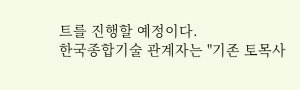트를 진행할 예정이다.
한국종합기술 관계자는 "기존 토목사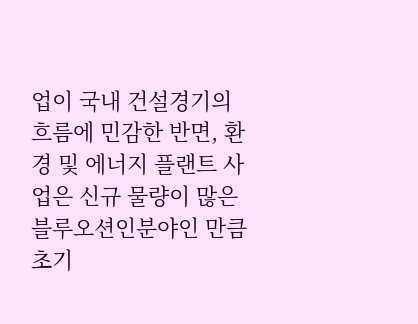업이 국내 건설경기의 흐름에 민감한 반면, 환경 및 에너지 플랜트 사업은 신규 물량이 많은 블루오션인분야인 만큼 초기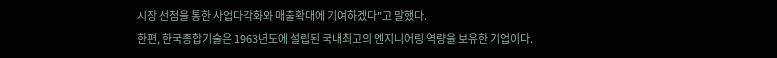시장 선점을 통한 사업다각화와 매출확대에 기여하겠다"고 말했다.
한편, 한국종합기술은 1963년도에 설립된 국내최고의 엔지니어링 역량을 보유한 기업이다.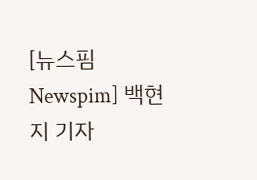[뉴스핌 Newspim] 백현지 기자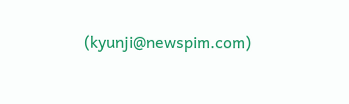(kyunji@newspim.com)